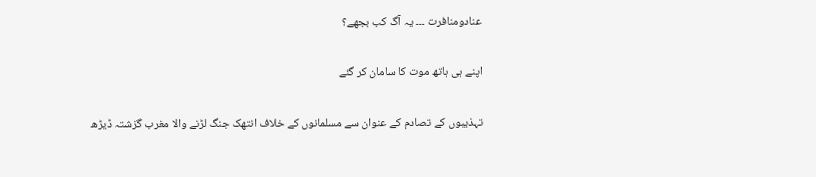عنادومنافرت ۔۔۔ یہ آگ کب بجھے؟

اپنے ہی ہاتھ موت کا سامان کر گئے

تہذیبوں کے تصادم کے عنوان سے مسلمانوں کے خلاف انتھک جنگ لڑنے والا مغرب گزشتہ ڈیڑھ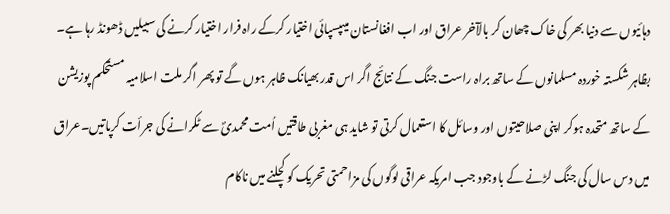دہائیوں سے دنیا بھر کی خاک چھان کر بالآخر عراق اور اب افغانستان میںپسپائی اختیار کرکے راہ فرار اختیار کرنے کی سبیلیں ڈھونڈ رہا ہے۔ بظاہر شکستہ خوردہ مسلمانوں کے ساتھ براہ راست جنگ کے نتائج اگر اس قدر بھیانک ظاہر ہوں گے تو پھر اگر ملت اسلامیہ مستحکم پوزیشن کے ساتھ متحدہ ہوکر اپنی صلاحیتوں اور وسائل کا استعمال کرتی تو شاید ہی مغربی طاقتیں اُمت محمدیؐ سے ٹکرانے کی جرأت کرپاتیں۔عراق میں دس سال کی جنگ لڑنے کے باوجود جب امریکہ عراقی لوگوں کی مزاحمتی تحریک کو کچلنے میں ناکام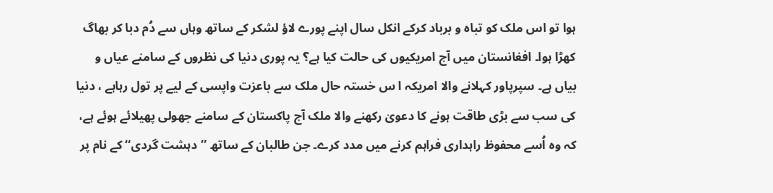ہوا تو اس ملک کو تباہ و برباد کرکے انکل سال اپنے پورے لاؤ لشکر کے ساتھ وہاں سے دُم دبا کر بھاگ کھڑا ہوا۔ افغانستان میں آج امریکیوں کی حالت کیا ہے؟ یہ پوری دنیا کی نظروں کے سامنے عیاں و بیاں ہے۔ سپرپاور کہلانے والا امریکہ ا س خستہ حال ملک سے باعزت واپسی کے لیے پر تول رہاہے ، دنیا کی سب سے بڑی طاقت ہونے کا دعویٰ رکھنے والا ملک آج پاکستان کے سامنے جھولی پھیلائے ہوئے ہے، کہ وہ اُسے محفوظ راہداری فراہم کرنے میں مدد کرے۔ جن طالبان کے ساتھ ’’دہشت گردی‘‘ کے نام پر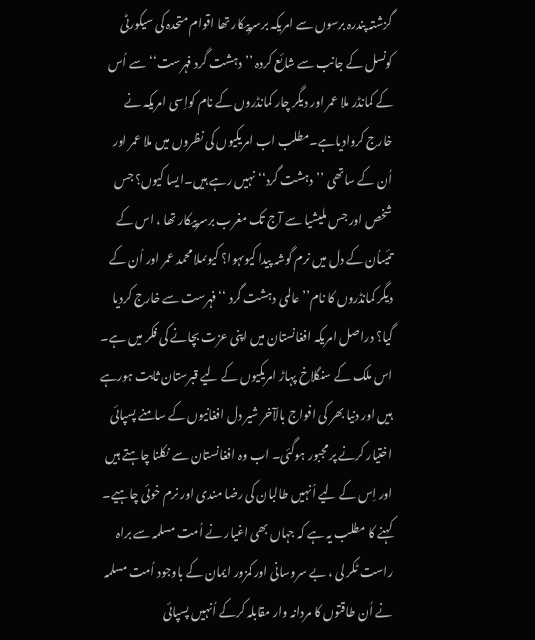گزشتہ پندرہ برسوں سے امریکہ برسرپیکار تھا اقوام متحدہ کی سیکورٹی کونسل کے جانب سے شائع کردہ ’’دہشت گرد فہرست‘‘ سے اُس کے کمانڈر ملا عمر اور دیگر چار کمانڈروں کے نام کواِسی امریکہ نے خارج کروادیاہے۔مطلب اب امریکیوں کی نظروں میں ملا عمر اور اُن کے ساتھی ’’دہشت گرد‘‘ نہیں رہے ہیں۔ایسا کیوں؟ جس شخص اور جس ملیشیا سے آج تک مغرب برسرپیکار تھا ، اس کے تئیںاُن کے دل میں نرم گوشہ پیدا کیوںہوا؟ کیوںملا محمد عمر اور اُن کے دیگر کمانڈروں کا نام’’ عالمی دہشت گرد ‘‘فہرست سے خارج کردیا گیا؟ دراصل امریکہ افغانستان میں اپنی عزت بچانے کی فکر میں ہے۔ اس ملک کے سنگلاخ پہاڑ امریکیوں کے لیے قبرستان ثابت ہورہے ہیں اور دنیا بھر کی افواج بالآخر شیر دل افغانیوں کے سامنے پسپائی اختیار کرنے پر مجبور ہوگئی۔ اب وہ افغانستان سے نکلنا چاہتے ہیں اور اِس کے لیے اُنہیں طالبان کی رضا مندی اور نرم خوئی چاہیے۔ کہنے کا مطلب یہ ہے کہ جہاں بھی اغیار نے اُمت مسلمہ سے براہ راست ٹکر لی ، بے سروسانی اور کمزور ایمان کے باوجود اُمت مسلمہ نے اُن طاقتوں کا مردانہ وار مقابلہ کرکے اُنہیں پسپائی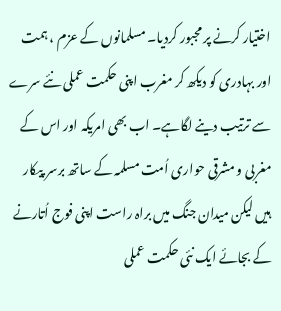اختیار کرنے پر مجبور کردیا۔ مسلمانوں کے عزم ، ہمت اور بہادری کو دیکھ کر مغرب اپنی حکمت عملی نئے سرے سے ترتیب دینے لگاہے۔ اب بھی امریکہ اور اس کے مغربی و مشرقی حواری اُمت مسلمہ کے ساتھ برسر پیکار ہیں لیکن میدان جنگ میں براہ راست اپنی فوج اُتارنے کے بجائے ایک نئی حکمت عملی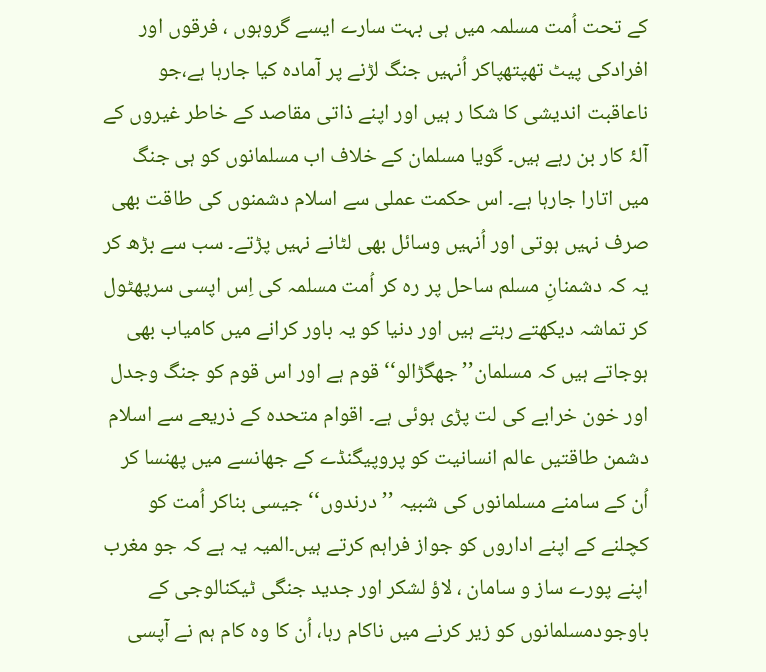کے تحت اُمت مسلمہ میں ہی بہت سارے ایسے گروہوں ، فرقوں اور افرادکی پیٹ تھپتھپاکر اُنہیں جنگ لڑنے پر آمادہ کیا جارہا ہے،جو ناعاقبت اندیشی کا شکا ر ہیں اور اپنے ذاتی مقاصد کے خاطر غیروں کے آلۂ کار بن رہے ہیں۔ گویا مسلمان کے خلاف اب مسلمانوں کو ہی جنگ میں اتارا جارہا ہے۔ اس حکمت عملی سے اسلام دشمنوں کی طاقت بھی صرف نہیں ہوتی اور اُنہیں وسائل بھی لٹانے نہیں پڑتے۔ سب سے بڑھ کر یہ کہ دشمنانِ مسلم ساحل پر رہ کر اُمت مسلمہ کی اِس اپسی سرپھٹول کر تماشہ دیکھتے رہتے ہیں اور دنیا کو یہ باور کرانے میں کامیاب بھی ہوجاتے ہیں کہ مسلمان’’ جھگڑالو‘‘ قوم ہے اور اس قوم کو جنگ وجدل اور خون خرابے کی لت پڑی ہوئی ہے۔ اقوام متحدہ کے ذریعے سے اسلام دشمن طاقتیں عالم انسانیت کو پروپیگنڈے کے جھانسے میں پھنسا کر اُن کے سامنے مسلمانوں کی شبیہ ’’درندوں‘‘ جیسی بناکر اُمت کو کچلنے کے اپنے اداروں کو جواز فراہم کرتے ہیں۔المیہ یہ ہے کہ جو مغرب اپنے پورے ساز و سامان ، لاؤ لشکر اور جدید جنگی ٹیکنالوجی کے باوجودمسلمانوں کو زیر کرنے میں ناکام رہا، اُن کا وہ کام ہم نے آپسی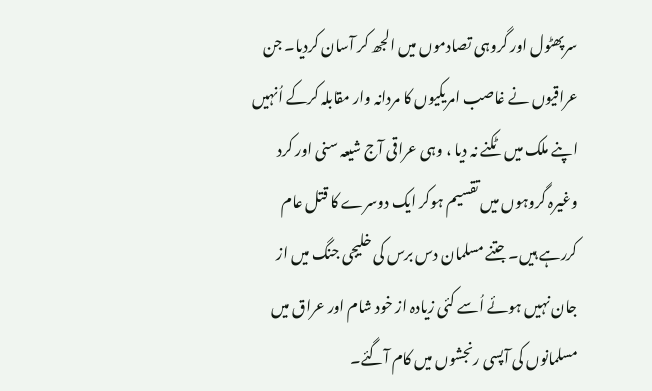سرپھٹول اور گروہی تصادموں میں الجھ کر آسان کردیا۔ جن عراقیوں نے غاصب امریکیوں کا مردانہ وار مقابلہ کرکے اُنہیں اپنے ملک میں ٹکنے نہ دیا ، وہی عراقی آج شیعہ سنی اور کرد وغیرہ گروہوں میں تقسیم ہوکر ایک دوسرے کا قتل عام کررہے ہیں۔ جتنے مسلمان دس برس کی خلیجی جنگ میں از جان نہیں ہوئے اُسے کئی زیادہ از خود شام اور عراق میں مسلمانوں کی آپسی رنجشوں میں کام آگئے۔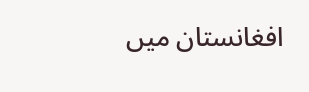افغانستان میں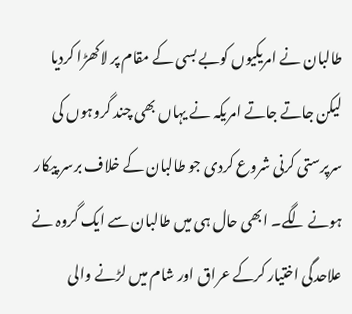طالبان نے امریکیوں کوبے بسی کے مقام پر لاکھڑا کردیا لیکن جاتے جاتے امریکہ نے یہاں بھی چند گروہوں کی سرپرستی کرنی شروع کردی جو طالبان کے خلاف برسر پیکار ہونے لگے۔ ابھی حال ہی میں طالبان سے ایک گروہ نے علاحدگی اختیار کرکے عراق اور شام میں لڑنے والی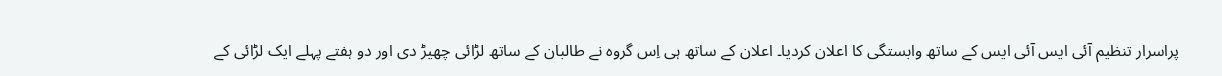پراسرار تنظیم آئی ایس آئی ایس کے ساتھ وابستگی کا اعلان کردیا۔ اعلان کے ساتھ ہی اِس گروہ نے طالبان کے ساتھ لڑائی چھیڑ دی اور دو ہفتے پہلے ایک لڑائی کے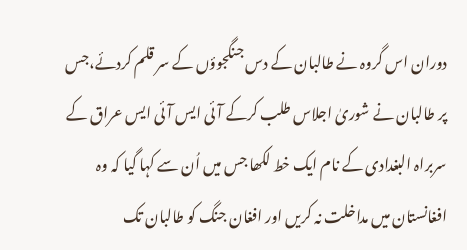دوران اس گروہ نے طالبان کے دس جنگجوؤں کے سر قلم کردئے،جس پر طالبان نے شوریٰ اجلاس طلب کرکے آئی ایس آئی ایس عراق کے سربراہ البغدادی کے نام ایک خط لکھا جس میں اُن سے کہا گیا کہ وہ افغانستان میں مداخلت نہ کریں اور افغان جنگ کو طالبان تک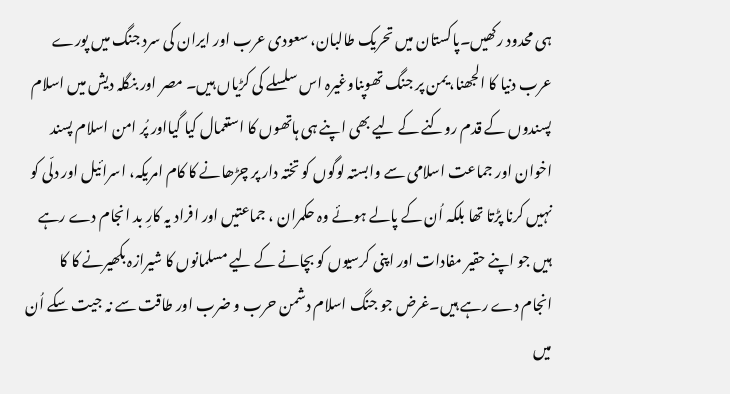ہی محدود رکھیں۔پاکستان میں تحریک طالبان، سعودی عرب اور ایران کی سرد جنگ میں پورے عرب دنیا کا الجھنا، یمن پر جنگ تھوپناوغیرہ اس سلسلے کی کڑیاں ہیں۔ مصر اور بنگلہ دیش میں اسلام پسندوں کے قدم روکنے کے لیے بھی اپنے ہی ہاتھوں کا استعمال کیا گیااور پُر امن اسلام پسند اخوان اور جماعت اسلامی سے وابستہ لوگوں کو تختہ دار پر چڑھانے کا کام امریکہ، اسرائیل اور دلّی کو نہیں کرنا پڑتا تھا بلکہ اُن کے پالے ہوئے وہ حکمران ، جماعتیں اور افراد یہ کارِ بد انجام دے رہے ہیں جو اپنے حقیر مفادات اور اپنی کرسیوں کو بچانے کے لیے مسلمانوں کا شیرازہ بکھیرنے کا کا انجام دے رہے ہیں۔غرض جو جنگ اسلام دشمن حرب و ضرب اور طاقت سے نہ جیت سکے اُن میں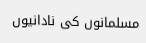مسلمانوں کی نادانیوں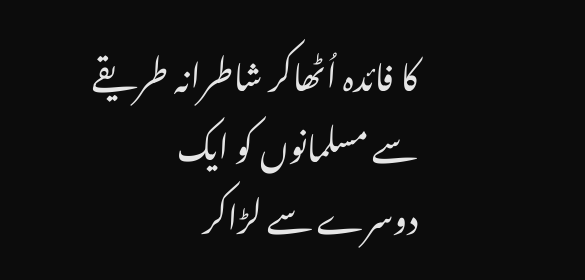کا فائدہ اُٹھاکر شاطرانہ طریقے سے مسلمانوں کو ایک دوسرے سے لڑاکر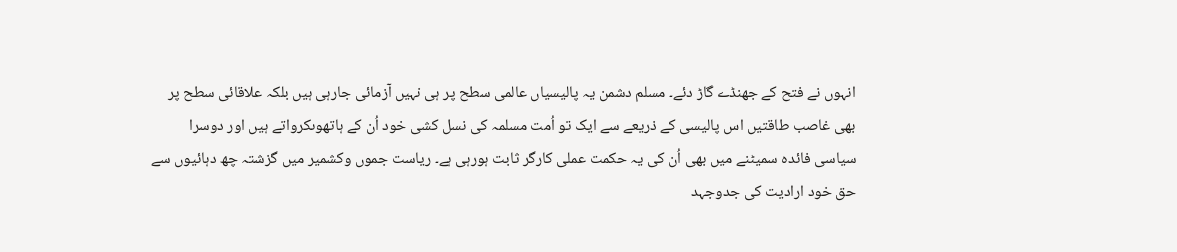انہوں نے فتح کے جھنڈے گاڑ دئے۔ مسلم دشمن یہ پالیسیاں عالمی سطح پر ہی نہیں آزمائی جارہی ہیں بلکہ علاقائی سطح پر بھی غاصب طاقتیں اس پالیسی کے ذریعے سے ایک تو اُمت مسلمہ کی نسل کشی خود اُن کے ہاتھوںکرواتے ہیں اور دوسرا سیاسی فائدہ سمیٹنے میں بھی اُن کی یہ حکمت عملی کارگر ثابت ہورہی ہے۔ ریاست جموں وکشمیر میں گزشتہ چھ دہائیوں سے حق خود ارادیت کی جدوجہد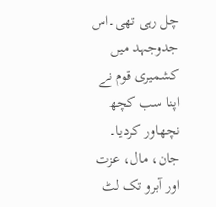چل رہی تھی۔اس جدوجہد میں کشمیری قوم نے اپنا سب کچھ نچھاور کردیا۔ جان، مال، عزت اور آبرو تک لٹ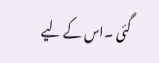گئی ۔اس کے لیے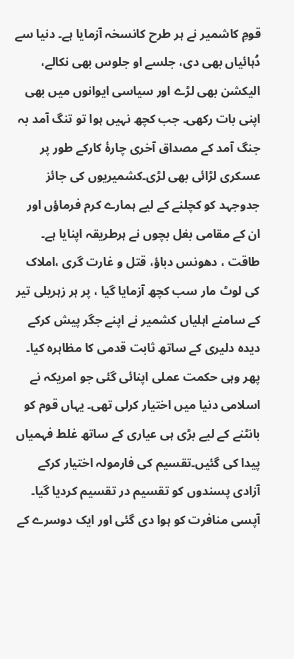قومِ کاشمیر نے ہر طرح کانسخہ آزمایا ہے۔ دنیا سے دُہائیاں بھی دی، جلسے او جلوس بھی نکالے، الیکشن بھی لڑے اور سیاسی ایوانوں میں بھی اپنی بات رکھی۔ جب کچھ نہیں ہوا تو تنگ آمد بہ جنگ آمد کے مصداق آخری چارۂ کارکے طور پر عسکری لڑائی بھی لڑی۔کشمیریوں کی جائز جدوجہد کو کچلنے کے لیے ہمارے کرم فرماؤں اور ان کے مقامی بغل بچوں نے ہرطریقہ اپنایا ہے۔ طاقت ، دھونس دباؤ، قتل و غارت گری ،املاک کی لوٹ مار سب کچھ آزمایا گیا ، پر ہر زہریلی تیر کے سامنے اہلیاں کشمیر نے اپنے جگر پیش کرکے دیدہ دلیری کے ساتھ ثابت قدمی کا مظاہرہ کیا۔ پھر وہی حکمت عملی اپنائی گئی جو امریکہ نے اسلامی دنیا میں اختیار کرلی تھی۔ یہاں قوم کو بانٹنے کے لیے بڑی ہی عیاری کے ساتھ غلط فہمیاں پیدا کی گئیں۔تقسیم کی فارمولہ اختیار کرکے آزادی پسندوں کو تقسیم در تقسیم کردیا گیا۔ آپسی منافرت کو ہوا دی گئی اور ایک دوسرے کے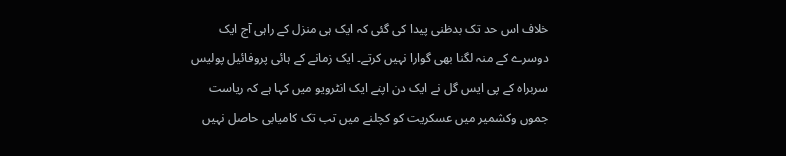خلاف اس حد تک بدظنی پیدا کی گئی کہ ایک ہی منزل کے راہی آج ایک دوسرے کے منہ لگنا بھی گوارا نہیں کرتے۔ ایک زمانے کے ہائی پروفائیل پولیس سربراہ کے پی ایس گل نے ایک دن اپنے ایک انٹرویو میں کہا ہے کہ ریاست جموں وکشمیر میں عسکریت کو کچلنے میں تب تک کامیابی حاصل نہیں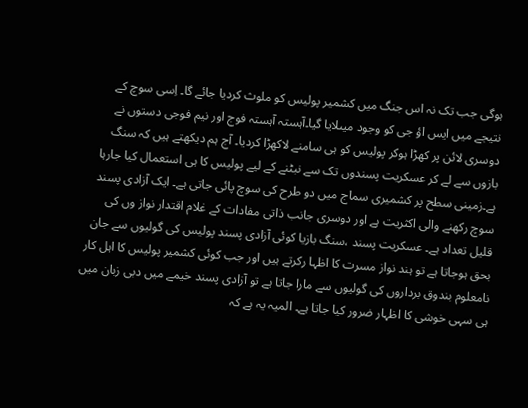ہوگی جب تک نہ اس جنگ میں کشمیر پولیس کو ملوث کردیا جائے گا۔ اِسی سوچ کے نتیجے میں ایس اؤ جی کو وجود میںلایا گیا۔آہستہ آہستہ فوج اور نیم فوجی دستوں نے دوسری لائن پر کھڑا ہوکر پولیس کو ہی سامنے لاکھڑا کردیا۔ آج ہم دیکھتے ہیں کہ سنگ بازوں سے لے کر عسکریت پسندوں تک سے نبٹنے کے لیے پولیس کا ہی استعمال کیا جارہا ہے۔زمینی سطح پر کشمیری سماج میں دو طرح کی سوچ پائی جاتی ہے۔ ایک آزادی پسند سوچ رکھنے والی اکثریت ہے اور دوسری جانب ذاتی مفادات کے غلام اقتدار نواز وں کی قلیل تعداد ہے۔ عسکریت پسند ،سنگ بازیا کوئی آزادی پسند پولیس کی گولیوں سے جان بحق ہوجاتا ہے تو ہند نواز مسرت کا اظہا رکرتے ہیں اور جب کوئی کشمیر پولیس کا اہل کار نامعلوم بندوق برداروں کی گولیوں سے مارا جاتا ہے تو آزادی پسند خیمے میں دبی زبان میں ہی سہی خوشی کا اظہار ضرور کیا جاتا ہے۔ المیہ یہ ہے کہ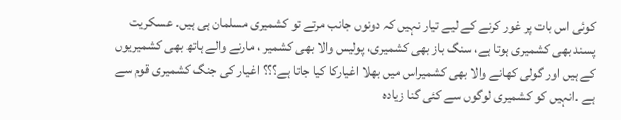کوئی اس بات پر غور کرنے کے لیے تیار نہیں کہ دونوں جانب مرتے تو کشمیری مسلمان ہی ہیں۔ عسکریت پسند بھی کشمیری ہوتا ہے، سنگ باز بھی کشمیری، پولیس والا بھی کشمیر ، مارنے والے ہاتھ بھی کشمیریوں کے ہیں اور گولی کھانے والا بھی کشمیراس میں بھلا اغیارکا کیا جاتا ہے؟؟؟ اغیار کی جنگ کشمیری قوم سے ہے ۔انہیں کو کشمیری لوگوں سے کئی گنا زیادہ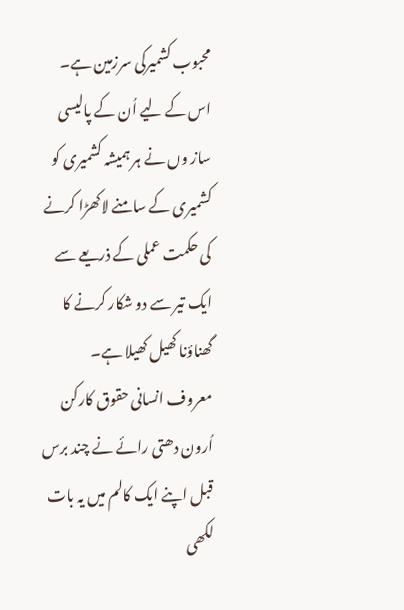محبوب کشمیرکی سرزمین ہے۔ اس کے لیے اُن کے پالیسی ساز وں نے ہر ہمیشہ کشمیری کو کشمیری کے سامنے لاکھڑا کرنے کی حکمت عملی کے ذریعے سے ایک تیر سے دو شکار کرنے کا گھناؤنا کھیل کھیلا ہے۔ معروف انسانی حقوق کارکن اُرون دھتی رائے نے چند برس قبل اپنے ایک کالم میں یہ بات لکھی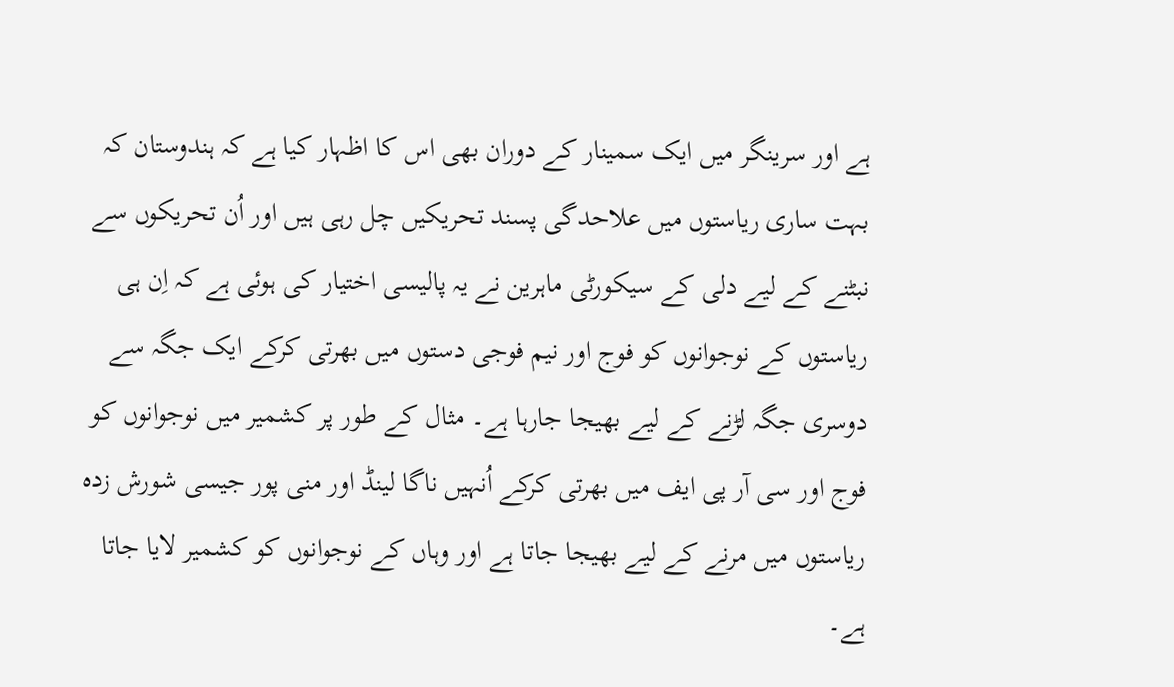ہے اور سرینگر میں ایک سمینار کے دوران بھی اس کا اظہار کیا ہے کہ ہندوستان کہ بہت ساری ریاستوں میں علاحدگی پسند تحریکیں چل رہی ہیں اور اُن تحریکوں سے نبٹنے کے لیے دلی کے سیکورٹی ماہرین نے یہ پالیسی اختیار کی ہوئی ہے کہ اِن ہی ریاستوں کے نوجوانوں کو فوج اور نیم فوجی دستوں میں بھرتی کرکے ایک جگہ سے دوسری جگہ لڑنے کے لیے بھیجا جارہا ہے۔ مثال کے طور پر کشمیر میں نوجوانوں کو فوج اور سی آر پی ایف میں بھرتی کرکے اُنہیں ناگا لینڈ اور منی پور جیسی شورش زدہ ریاستوں میں مرنے کے لیے بھیجا جاتا ہے اور وہاں کے نوجوانوں کو کشمیر لایا جاتا ہے۔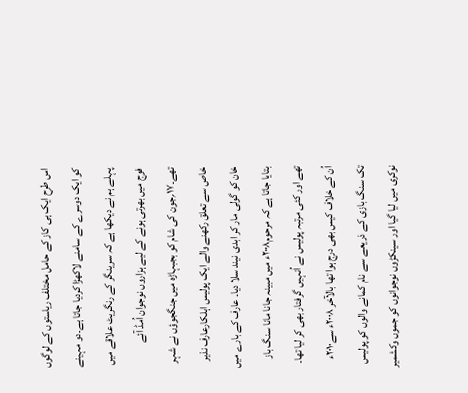اس طرح ایک ہی کاز کے حامل مختلف ریاستوں کے لوگوں کو ایک دوسرے کے سامنے لاکھڑا کردیا جاتا ہے۔دو مہینے پہلے ہم نے دیکھا ہے کہ سرینگر کے رنگریٹ علاقے میں فوج میں بھرتی ہونے کے لیے ہزاروں نوجوان اُمڈ آئے تھے۔۱۷؍جون کی شام کو بجبہاڑہ میں جنگجوؤں نے شہر خاص سے تعلق رکھنے والے ایک پولیس اہلکارعارف نذیر خان کو گولی مار کر ابدی نیند سلا دیا۔ عارف کے بارے میں بتایا جاتا ہے کہ مرحوم۲۰۰۸ء میں مبینہ جانا مانا سنگ باز تھے اور کئی مرتبہ پولیس نے اُنہیں گرفتار بھی کر لیا تھا۔ اُن کے خلاف کیس بھی درج ہوا تھا بالآخر ۲۰۰۸ء سے۲۰۱۰ء تک سنگ بازی کے ذریعے سے نام کمانے والوں کو پولیس نوکری میں لیا گیا اور سینکڑوں نوجوانوں کو جموں وکشمیر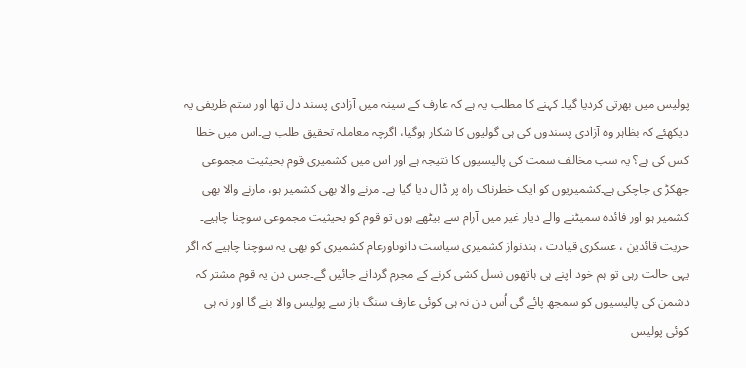پولیس میں بھرتی کردیا گیا۔ کہنے کا مطلب یہ ہے کہ عارف کے سینہ میں آزادی پسند دل تھا اور ستم ظریفی یہ دیکھئے کہ بظاہر وہ آزادی پسندوں کی ہی گولیوں کا شکار ہوگیا، اگرچہ معاملہ تحقیق طلب ہے۔اس میں خطا کس کی ہے؟ یہ سب مخالف سمت کی پالیسیوں کا نتیجہ ہے اور اس میں کشمیری قوم بحیثیت مجموعی جھکڑ ی جاچکی ہے۔کشمیریوں کو ایک خطرناک راہ پر ڈال دیا گیا ہے۔ مرنے والا بھی کشمیر ہو، مارنے والا بھی کشمیر ہو اور فائدہ سمیٹنے والے دیار غیر میں آرام سے بیٹھے ہوں تو قوم کو بحیثیت مجموعی سوچنا چاہیے۔ حریت قائدین ، عسکری قیادت ، ہندنواز کشمیری سیاست دانوںاورعام کشمیری کو بھی یہ سوچنا چاہیے کہ اگر یہی حالت رہی تو ہم خود اپنے ہی ہاتھوں نسل کشی کرنے کے مجرم گردانے جائیں گے۔جس دن یہ قوم مشتر کہ دشمن کی پالیسیوں کو سمجھ پائے گی اُس دن نہ ہی کوئی عارف سنگ باز سے پولیس والا بنے گا اور نہ ہی کوئی پولیس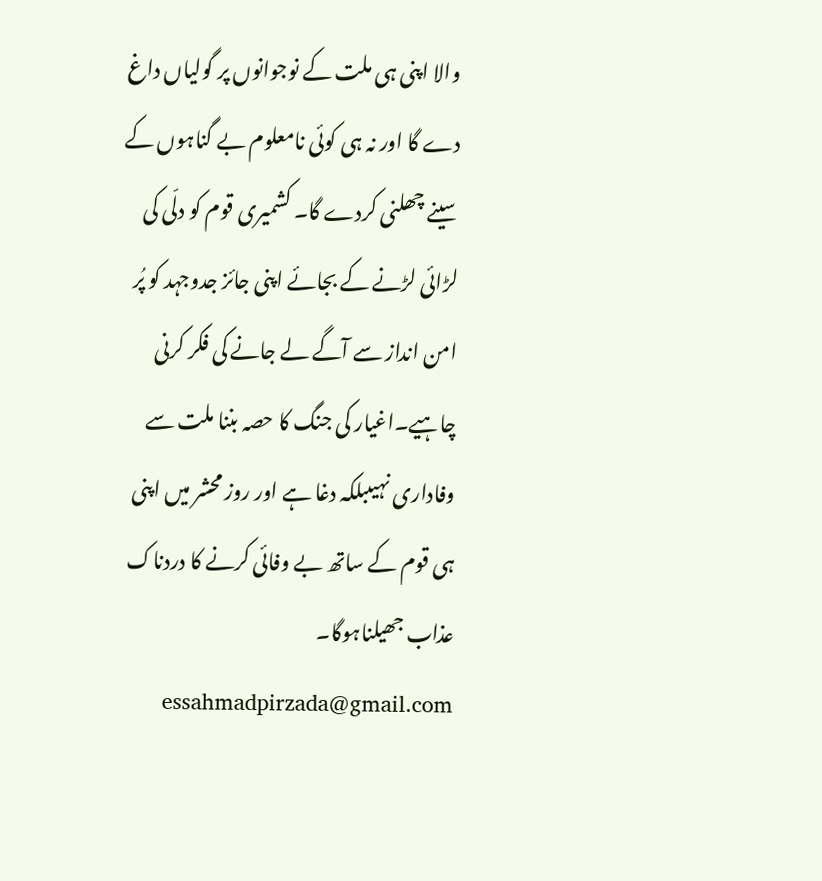والا اپنی ہی ملت کے نوجوانوں پر گولیاں داغ دے گا اور نہ ہی کوئی نامعلوم بے گناہوں کے سینے چھلنی کردے گا۔ کشمیری قوم کو دلّی کی لڑائی لڑنے کے بجائے اپنی جائز جدوجہد کو پُر امن انداز سے آگے لے جانے کی فکر کرنی چاہیے۔اغیار کی جنگ کا حصہ بننا ملت سے وفاداری نہیںبلکہ دغا ہے اور روز محشر میں اپنی ہی قوم کے ساتھ بے وفائی کرنے کا دردناک عذاب جھیلناہوگا۔ essahmadpirzada@gmail.com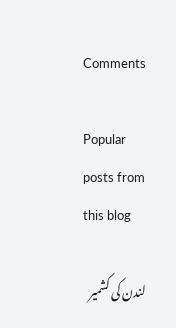Comments

Popular posts from this blog

لندن کی کشمیر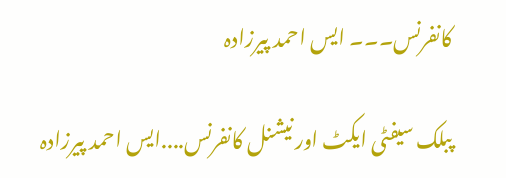کانفرنس۔۔۔ ایس احمد پیرزادہ

پبلک سیفٹی ایکٹ اور نیشنل کانفرنس....ایس احمد پیرزادہ